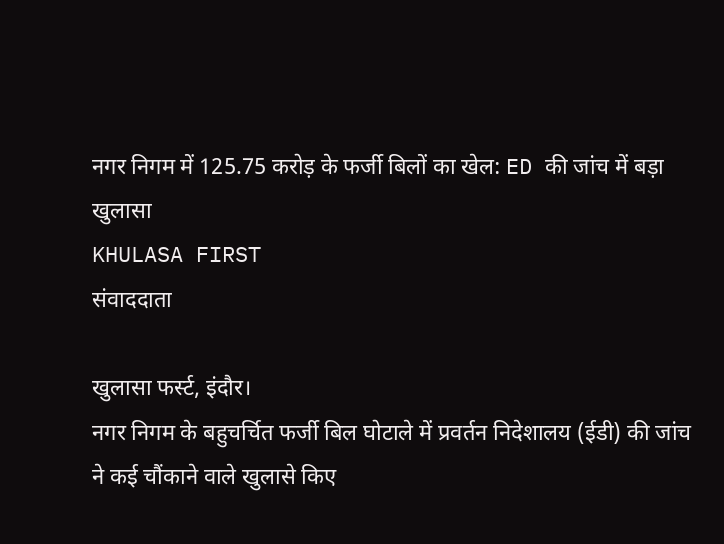नगर निगम में 125.75 करोड़ के फर्जी बिलों का खेल: ED की जांच में बड़ा खुलासा
KHULASA FIRST
संवाददाता

खुलासा फर्स्ट, इंदौर।
नगर निगम के बहुचर्चित फर्जी बिल घोटाले में प्रवर्तन निदेशालय (ईडी) की जांच ने कई चौंकाने वाले खुलासे किए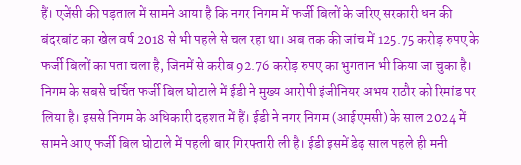हैं। एजेंसी की पड़ताल में सामने आया है कि नगर निगम में फर्जी बिलों के जरिए सरकारी धन की बंदरबांट का खेल वर्ष 2018 से भी पहले से चल रहा था। अब तक की जांच में 125.75 करोड़ रुपए के फर्जी बिलों का पता चला है, जिनमें से करीब 92.76 करोड़ रुपए का भुगतान भी किया जा चुका है।
निगम के सबसे चर्चित फर्जी बिल घोटाले में ईडी ने मुख्य आरोपी इंजीनियर अभय राठौर को रिमांड पर लिया है। इससे निगम के अधिकारी दहशत में हैं। ईडी ने नगर निगम (आईएमसी) के साल 2024 में सामने आए फर्जी बिल घोटाले में पहली बार गिरफ्तारी ली है। ईडी इसमें डेढ़ साल पहले ही मनी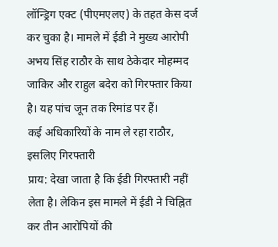लॉन्ड्रिग एक्ट (पीएमएलए) के तहत केस दर्ज कर चुका है। मामले में ईडी ने मुख्य आरोपी अभय सिंह राठौर के साथ ठेकेदार मोहम्मद जाकिर और राहुल बदेरा को गिरफ्तार किया है। यह पांच जून तक रिमांड पर हैं।
कई अधिकारियों के नाम ले रहा राठौर, इसलिए गिरफ्तारी
प्राय: देखा जाता है कि ईडी गिरफ्तारी नहीं लेता है। लेकिन इस मामले में ईडी ने चिह्नित कर तीन आरोपियों की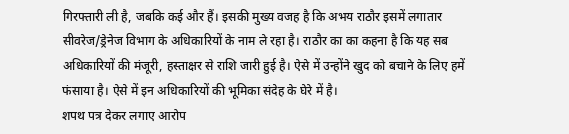गिरफ्तारी ली है, जबकि कई और हैं। इसकी मुख्य वजह है कि अभय राठौर इसमें लगातार सीवरेज/ड्रेनेज विभाग के अधिकारियों के नाम ले रहा है। राठौर का का कहना है कि यह सब अधिकारियों की मंजूरी, हस्ताक्षर से राशि जारी हुई है। ऐसे में उन्होंने खुद को बचाने के लिए हमें फंसाया है। ऐसे में इन अधिकारियों की भूमिका संदेह के घेरे में है।
शपथ पत्र देकर लगाए आरोप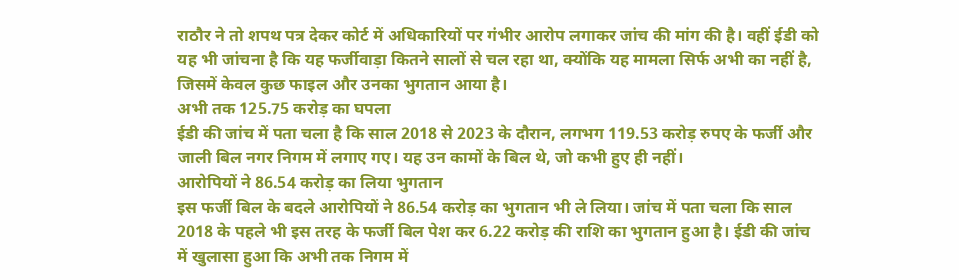राठौर ने तो शपथ पत्र देकर कोर्ट में अधिकारियों पर गंभीर आरोप लगाकर जांच की मांग की है। वहीं ईडी को यह भी जांचना है कि यह फर्जीवाड़ा कितने सालों से चल रहा था, क्योंकि यह मामला सिर्फ अभी का नहीं है, जिसमें केवल कुछ फाइल और उनका भुगतान आया है।
अभी तक 125.75 करोड़ का घपला
ईडी की जांच में पता चला है कि साल 2018 से 2023 के दौरान, लगभग 119.53 करोड़ रुपए के फर्जी और जाली बिल नगर निगम में लगाए गए। यह उन कामों के बिल थे, जो कभी हुए ही नहीं।
आरोपियों ने 86.54 करोड़ का लिया भुगतान
इस फर्जी बिल के बदले आरोपियों ने 86.54 करोड़ का भुगतान भी ले लिया। जांच में पता चला कि साल 2018 के पहले भी इस तरह के फर्जी बिल पेश कर 6.22 करोड़ की राशि का भुगतान हुआ है। ईडी की जांच में खुलासा हुआ कि अभी तक निगम में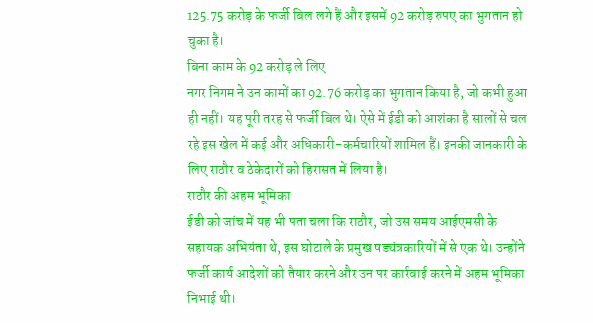125.75 करोड़ के फर्जी बिल लगे हैं और इसमें 92 करोड़ रुपए का भुगतान हो चुका है।
बिना काम के 92 करोड़ ले लिए
नगर निगम ने उन कामों का 92.76 करोड़ का भुगतान किया है, जो कभी हुआ ही नहीं। यह पूरी तरह से फर्जी बिल थे। ऐसे में ईडी को आशंका है सालों से चल रहे इस खेल में कई और अधिकारी-कर्मचारियों शामिल हैं। इनकी जानकारी के लिए राठौर व ठेकेदारों को हिरासत में लिया है।
राठौर की अहम भूमिका
ईडी को जांच में यह भी पता चला कि राठौर, जो उस समय आईएमसी के सहायक अभियंता थे, इस घोटाले के प्रमुख षड्यंत्रकारियों में से एक थे। उन्होंने फर्जी कार्य आदेशों को तैयार करने और उन पर कार्रवाई करने में अहम भूमिका निभाई थी।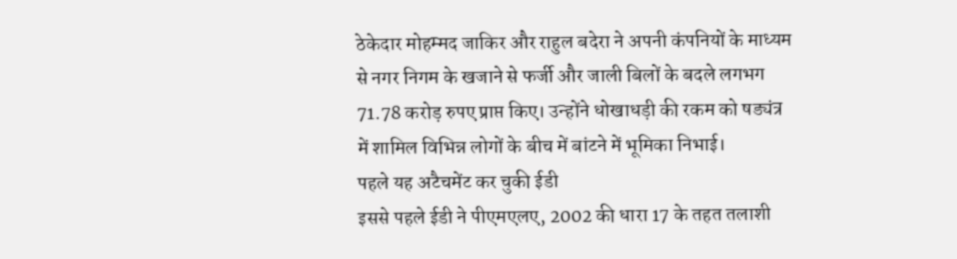ठेकेदार मोहम्मद जाकिर और राहुल बदेरा ने अपनी कंपनियों के माध्यम से नगर निगम के खजाने से फर्जी और जाली बिलों के बदले लगभग 71.78 करोड़ रुपए प्राप्त किए। उन्होंने धोखाधड़ी की रकम को षड्यंत्र में शामिल विभिन्न लोगों के बीच में बांटने में भूमिका निभाई।
पहले यह अटैचमेंट कर चुकी ईडी
इससे पहले ईडी ने पीएमएलए, 2002 की धारा 17 के तहत तलाशी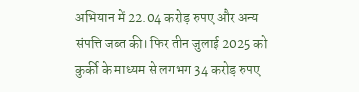अभियान में 22.04 करोड़ रुपए और अन्य संपत्ति जब्त की। फिर तीन जुलाई 2025 को कुर्की के माध्यम से लगभग 34 करोड़ रुपए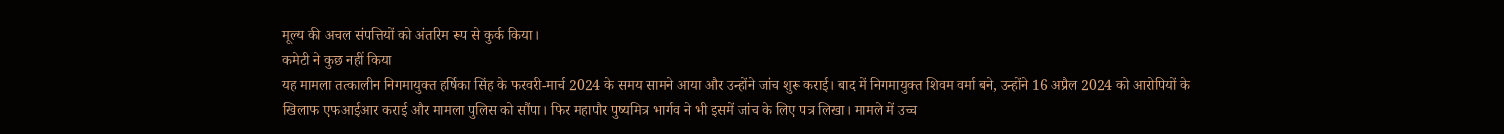मूल्य की अचल संपत्तियों को अंतरिम रूप से कुर्क किया।
कमेटी ने कुछ नहीं किया
यह मामला तत्कालीन निगमायुक्त हर्षिका सिंह के फरवरी-मार्च 2024 के समय सामने आया और उन्होंने जांच शुरू कराई। बाद में निगमायुक्त शिवम वर्मा बने, उन्होंने 16 अप्रैल 2024 को आरोपियों के खिलाफ एफआईआर कराई और मामला पुलिस को सौंपा। फिर महापौर पुष्यमित्र भार्गव ने भी इसमें जांच के लिए पत्र लिखा। मामले में उच्च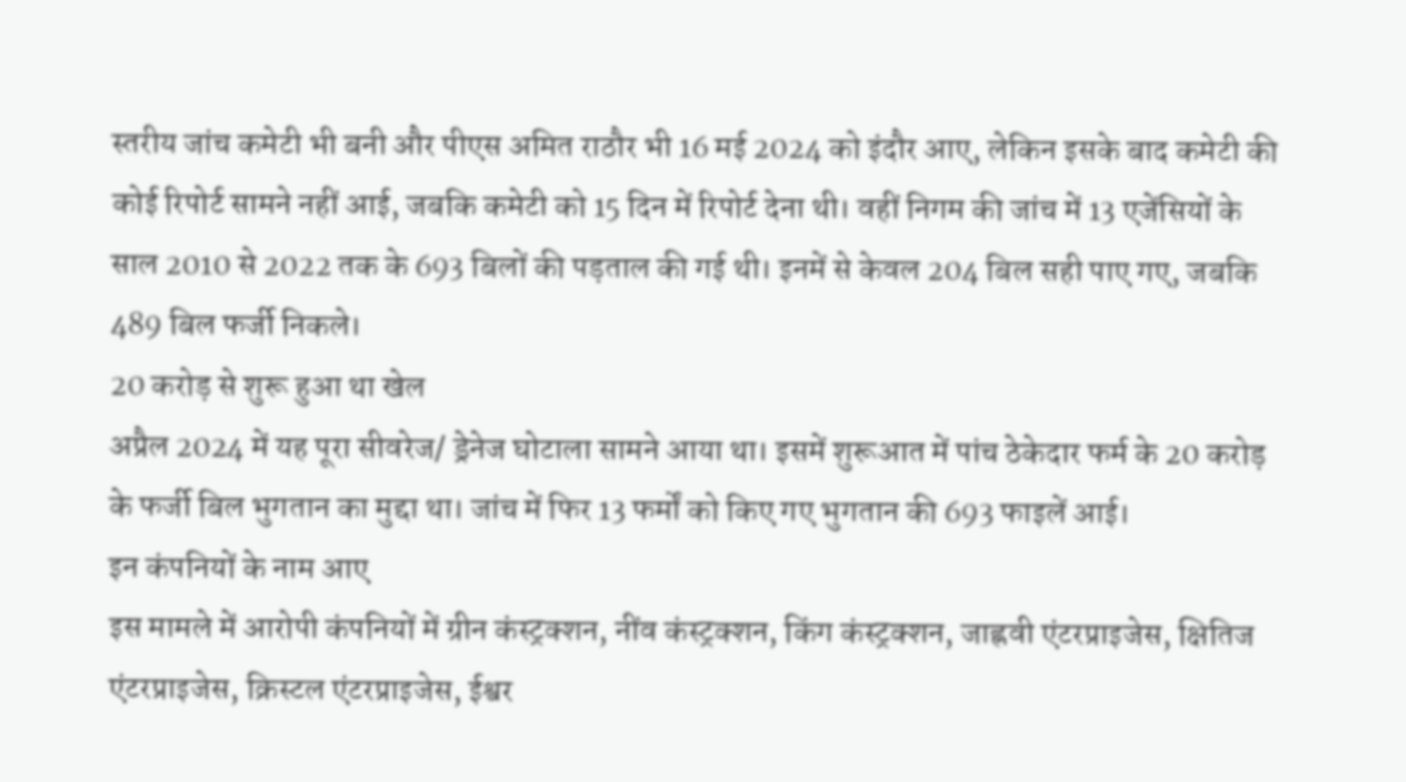स्तरीय जांच कमेटी भी बनी और पीएस अमित राठौर भी 16 मई 2024 को इंदौर आए, लेकिन इसके बाद कमेटी की कोई रिपोर्ट सामने नहीं आई, जबकि कमेटी को 15 दिन में रिपोर्ट देना थी। वहीं निगम की जांच में 13 एजेंसियों के साल 2010 से 2022 तक के 693 बिलों की पड़ताल की गई थी। इनमें से केवल 204 बिल सही पाए गए, जबकि 489 बिल फर्जी निकले।
20 करोड़ से शुरू हुआ था खेल
अप्रैल 2024 में यह पूरा सीवरेज/ ड्रेनेज घोटाला सामने आया था। इसमें शुरूआत में पांच ठेकेदार फर्म के 20 करोड़ के फर्जी बिल भुगतान का मुद्दा था। जांच में फिर 13 फर्मों को किए गए भुगतान की 693 फाइलें आई।
इन कंपनियों के नाम आए
इस मामले में आरोपी कंपनियों में ग्रीन कंस्ट्रक्शन, नींव कंस्ट्रक्शन, किंग कंस्ट्रक्शन, जाह्नवी एंटरप्राइजेस, क्षितिज एंटरप्राइजेस, क्रिस्टल एंटरप्राइजेस, ईश्वर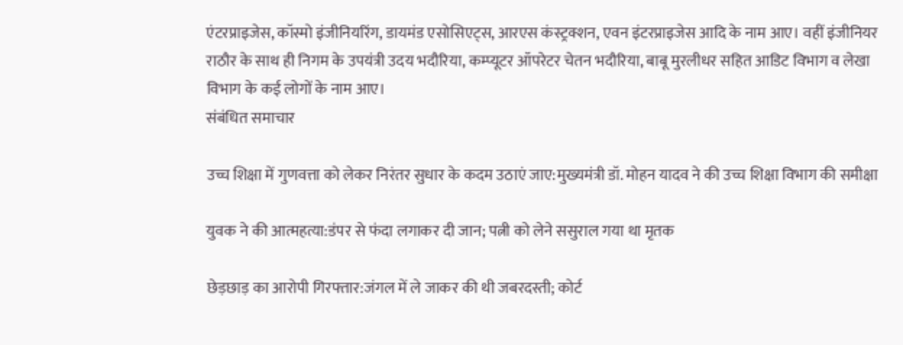एंटरप्राइजेस, कॉस्मो इंजीनियरिंग, डायमंड एसोसिएट्स, आरएस कंस्ट्रक्शन, एवन इंटरप्राइजेस आदि के नाम आए। वहीं इंजीनियर राठौर के साथ ही निगम के उपयंत्री उदय भदौरिया, कम्प्यूटर ऑपरेटर चेतन भदौरिया, बाबू मुरलीधर सहित आडिट विभाग व लेखा विभाग के कई लोगों के नाम आए।
संबंधित समाचार

उच्च शिक्षा में गुणवत्ता को लेकर निरंतर सुधार के कदम उठाएं जाए:मुख्यमंत्री डॉ. मोहन यादव ने की उच्च शिक्षा विभाग की समीक्षा

युवक ने की आत्महत्या:डंपर से फंदा लगाकर दी जान; पत्नी को लेने ससुराल गया था मृतक

छेड़छाड़ का आरोपी गिरफ्तार:जंगल में ले जाकर की थी जबरदस्ती; कोर्ट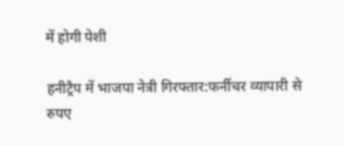में होगी पेशी

हनीट्रैप में भाजपा नेत्री गिरफ्तार:फर्नीचर व्यापारी से रुपए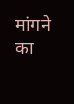मांगने का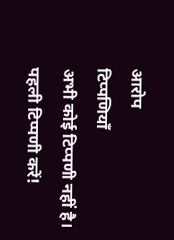आरोप
टिप्पणियाँ
अभी कोई टिप्पणी नहीं है। पहली टिप्पणी करें!